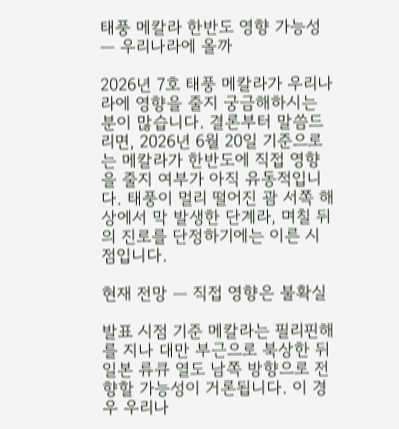태풍 메칼라 한반도 영향 가능성 — 우리나라에 올까

2026년 7호 태풍 메칼라가 우리나라에 영향을 줄지 궁금해하시는 분이 많습니다. 결론부터 말씀드리면, 2026년 6월 20일 기준으로는 메칼라가 한반도에 직접 영향을 줄지 여부가 아직 유동적입니다. 태풍이 멀리 떨어진 괌 서쪽 해상에서 막 발생한 단계라, 며칠 뒤의 진로를 단정하기에는 이른 시점입니다.

현재 전망 — 직접 영향은 불확실

발표 시점 기준 메칼라는 필리핀해를 지나 대만 부근으로 북상한 뒤 일본 류큐 열도 남쪽 방향으로 전향할 가능성이 거론됩니다. 이 경우 우리나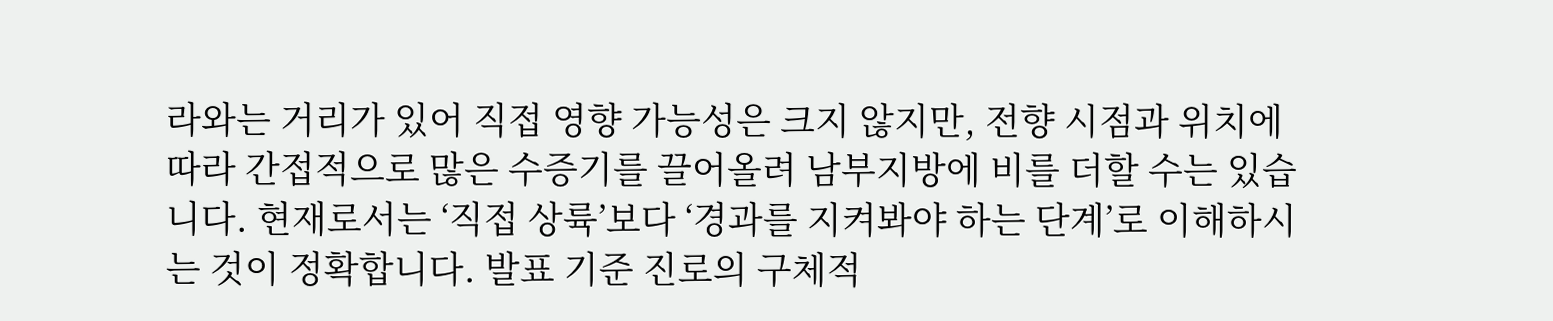라와는 거리가 있어 직접 영향 가능성은 크지 않지만, 전향 시점과 위치에 따라 간접적으로 많은 수증기를 끌어올려 남부지방에 비를 더할 수는 있습니다. 현재로서는 ‘직접 상륙’보다 ‘경과를 지켜봐야 하는 단계’로 이해하시는 것이 정확합니다. 발표 기준 진로의 구체적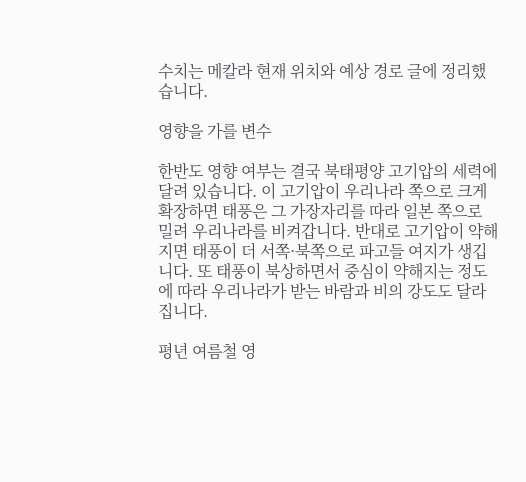수치는 메칼라 현재 위치와 예상 경로 글에 정리했습니다.

영향을 가를 변수

한반도 영향 여부는 결국 북태평양 고기압의 세력에 달려 있습니다. 이 고기압이 우리나라 쪽으로 크게 확장하면 태풍은 그 가장자리를 따라 일본 쪽으로 밀려 우리나라를 비켜갑니다. 반대로 고기압이 약해지면 태풍이 더 서쪽·북쪽으로 파고들 여지가 생깁니다. 또 태풍이 북상하면서 중심이 약해지는 정도에 따라 우리나라가 받는 바람과 비의 강도도 달라집니다.

평년 여름철 영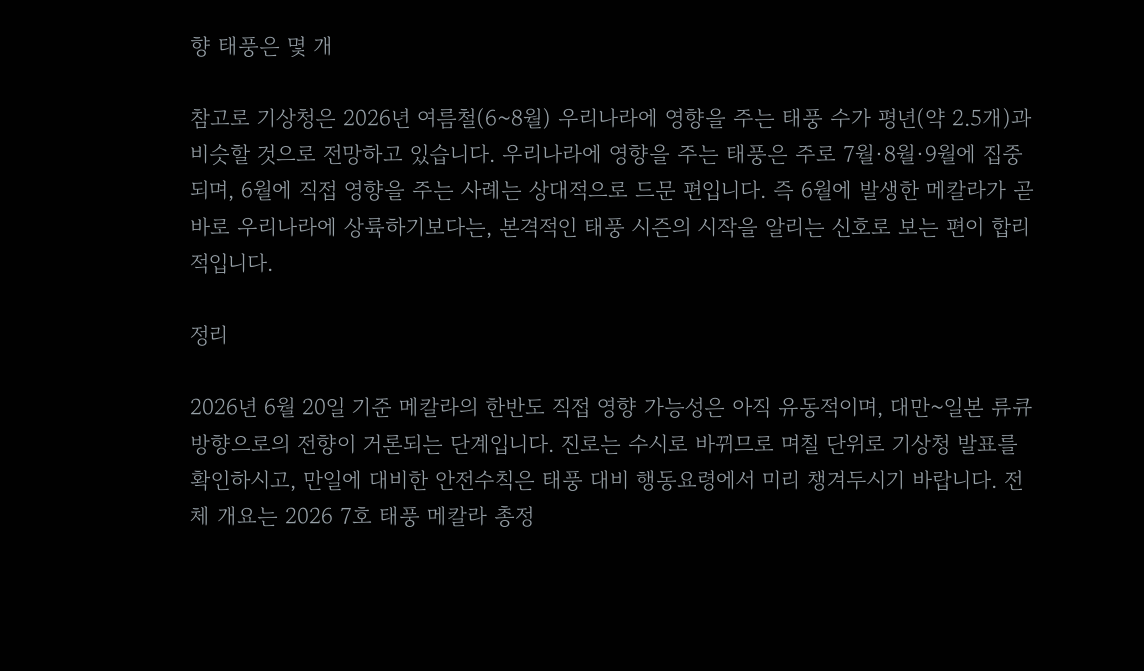향 태풍은 몇 개

참고로 기상청은 2026년 여름철(6~8월) 우리나라에 영향을 주는 태풍 수가 평년(약 2.5개)과 비슷할 것으로 전망하고 있습니다. 우리나라에 영향을 주는 태풍은 주로 7월·8월·9월에 집중되며, 6월에 직접 영향을 주는 사례는 상대적으로 드문 편입니다. 즉 6월에 발생한 메칼라가 곧바로 우리나라에 상륙하기보다는, 본격적인 태풍 시즌의 시작을 알리는 신호로 보는 편이 합리적입니다.

정리

2026년 6월 20일 기준 메칼라의 한반도 직접 영향 가능성은 아직 유동적이며, 대만~일본 류큐 방향으로의 전향이 거론되는 단계입니다. 진로는 수시로 바뀌므로 며칠 단위로 기상청 발표를 확인하시고, 만일에 대비한 안전수칙은 태풍 대비 행동요령에서 미리 챙겨두시기 바랍니다. 전체 개요는 2026 7호 태풍 메칼라 총정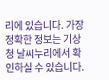리에 있습니다. 가장 정확한 정보는 기상청 날씨누리에서 확인하실 수 있습니다.